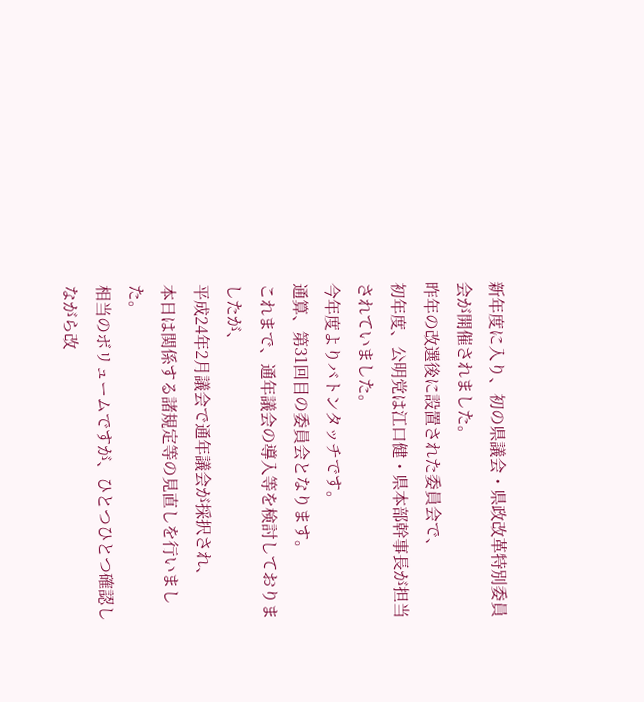新年度に入り、初の県議会・県政改革特別委員会が開催されました。
昨年の改選後に設置された委員会で、
初年度、公明党は江口健・県本部幹事長が担当されていました。
今年度よりバトンタッチです。
通算、第31回目の委員会となります。
これまで、通年議会の導入等を検討しておりましたが、
平成24年2月議会で通年議会が採択され、
本日は関係する諸規定等の見直しを行いました。
相当のボリュームですが、ひとつひとつ確認しながら改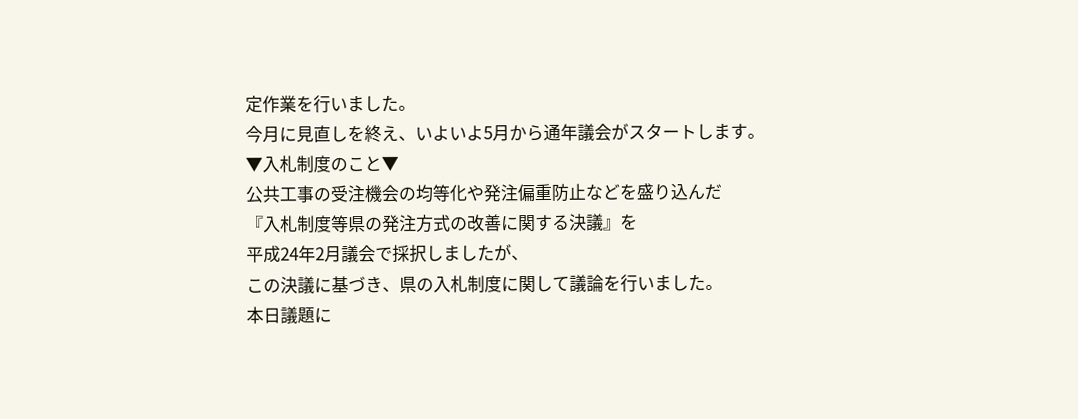定作業を行いました。
今月に見直しを終え、いよいよ5月から通年議会がスタートします。
▼入札制度のこと▼
公共工事の受注機会の均等化や発注偏重防止などを盛り込んだ
『入札制度等県の発注方式の改善に関する決議』を
平成24年2月議会で採択しましたが、
この決議に基づき、県の入札制度に関して議論を行いました。
本日議題に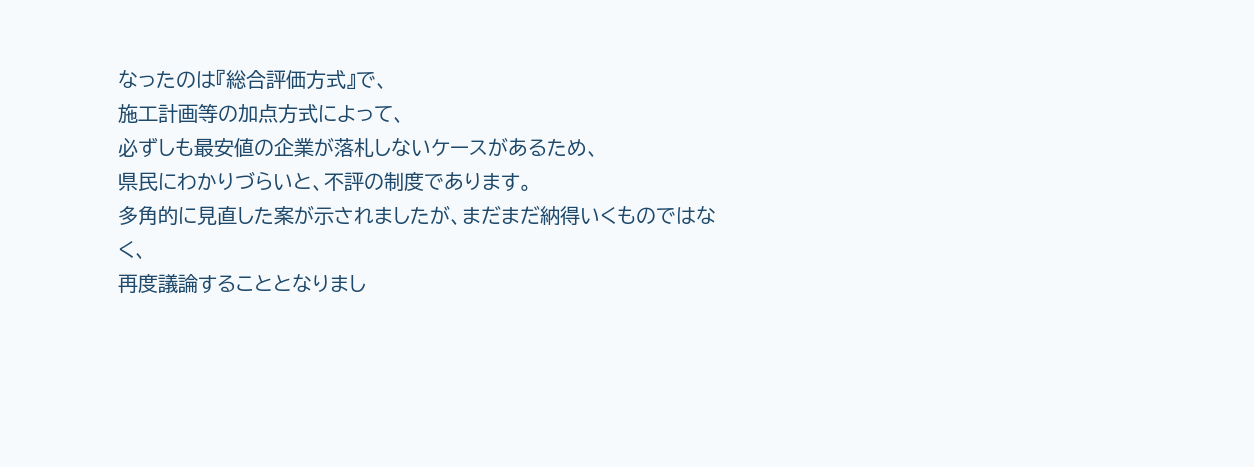なったのは『総合評価方式』で、
施工計画等の加点方式によって、
必ずしも最安値の企業が落札しないケースがあるため、
県民にわかりづらいと、不評の制度であります。
多角的に見直した案が示されましたが、まだまだ納得いくものではなく、
再度議論することとなりまし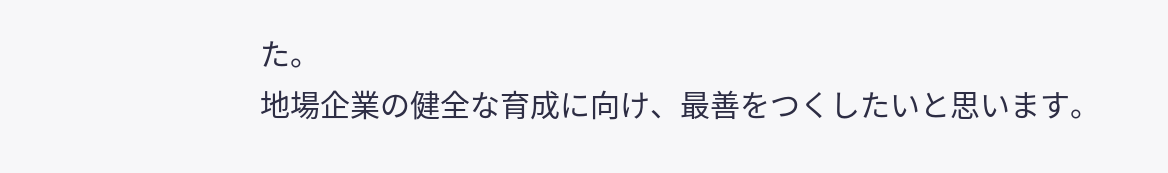た。
地場企業の健全な育成に向け、最善をつくしたいと思います。